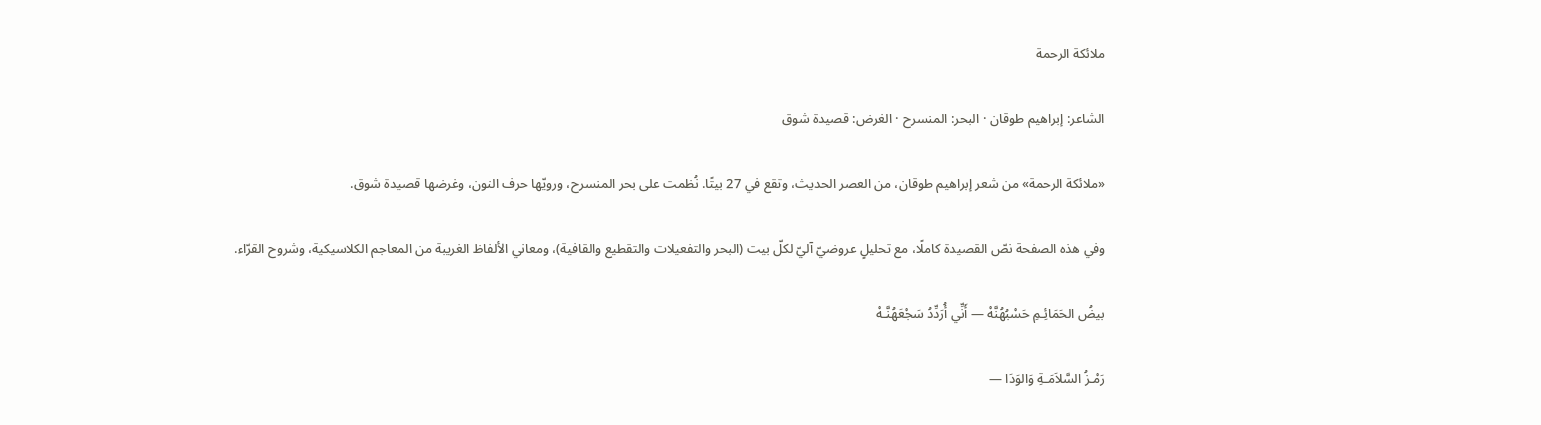ملائكة الرحمة

الشاعر: إبراهيم طوقان · البحر: المنسرح · الغرض: قصيدة شوق

«ملائكة الرحمة» من شعر إبراهيم طوقان، من العصر الحديث، وتقع في 27 بيتًا. نُظمت على بحر المنسرح، ورويّها حرف النون، وغرضها قصيدة شوق.

وفي هذه الصفحة نصّ القصيدة كاملًا، مع تحليلٍ عروضيّ آليّ لكلّ بيت (البحر والتفعيلات والتقطيع والقافية)، ومعاني الألفاظ الغريبة من المعاجم الكلاسيكية، وشروح القرّاء.

بيضُ الحَمَائِـمِ حَسْبُهُنَّهْ — أَنِّي أُرَدِّدُ سَجْعَهُنَّـهْ

رَمْـزُ السَّلاَمَـةِ وَالوَدَا —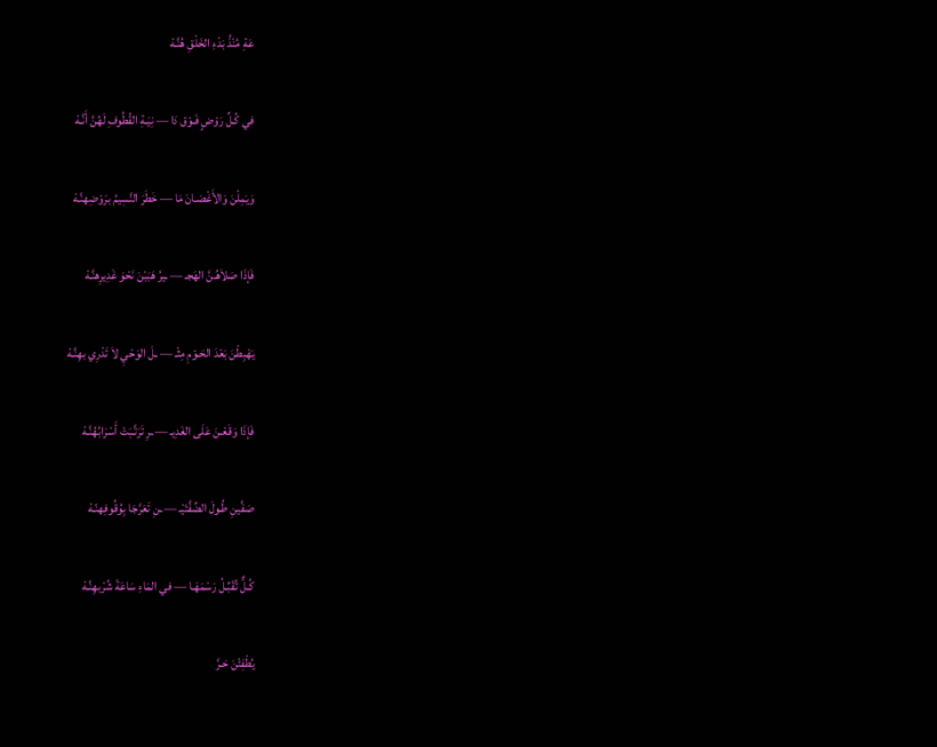عَةِ مُنْذُ بَدْءِ الخَلْقِ هُنَّـهْ

في كُـلِّ رَوْضٍ فَـوْق دَا — نِيَـةِ القُطُوفِ لَهُنَّ أَنَّـهْ

وَيَمِلْنَ وَالأَغْصَـانَ مَا — خَطَرَ النَّسِيمُ برَوْضِهنَّـهْ

فَإذَا صَلاَهُـنَّ الهَجـ — ـيرُ هَبَبْنَ نَحْوَ غَدِيرِهنَّـهْ

يَهْبِطْنَ بَعْدَ الحَـوْمِ مِثْـ — ـلَ الوَحْيِ لاَ تَدْرِي بهِنَّـهْ

فَإذَا وَقَعْـنَ عَلَى الغَدِيـ — ـرِ تَرَتَّـبَتْ أَسْرَابُهُنَّـهْ

صَفَّينِ طُـولَ الضِّفَّتَيْـ — ـنِ تَعَرَّجَا بِوُقُوفِهنّـهْ

كُـلٌّ تُقَبِّـلُ رَسْمَهَـا — في المَاءِ سَاعَةَ شُرْبهِنَّـهْ

يُطْفِئْنَ حَـرَّ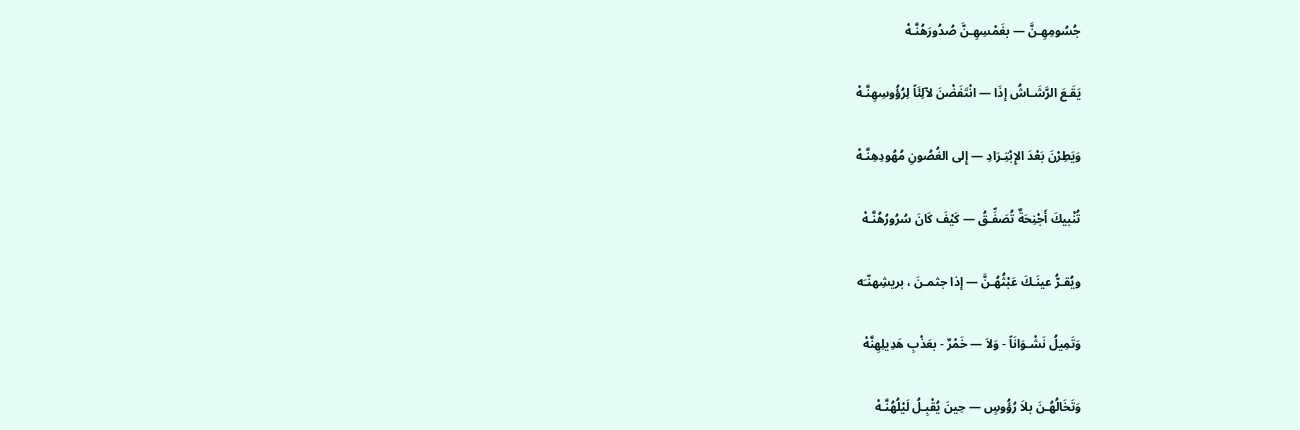جُسُومِهِـنَّ — بغَمْسِهِـنَّ صُدُورَهُنَّـهْ

يَقَـعَ الرَّشَـاشُ إذَا — انْتَفَضْنَ لآلِئَاً لِرُؤُوسِهِنَّـهْ

وَيَطِرْنَ بَعْدَ الإِبْتِـرَادِ — إِلى الغُصُونِ مُهُودِهِنَّـهْ

تُنْبيكَ أَجْنِحَةٌ تُصَفِّـقُ — كَيْفَ كَانَ سُرُورُهُنَّـهْ

ويُقـرُّ عينَـكَ عَبْثُهُـنَّ — إذا جثمـنَ ، بريشِهنّـَه

وَتَمِيلُ نَشْـوَانَاً - وَلاَ — خَمْرٌ - بعَذْبِ هَدِيلِهِنَّهْ

وَتَخَالُهُـنَ بلاَ رُؤُوسٍ — حِينَ يُقْبِـلُ لَيْلُهُنَّـهْ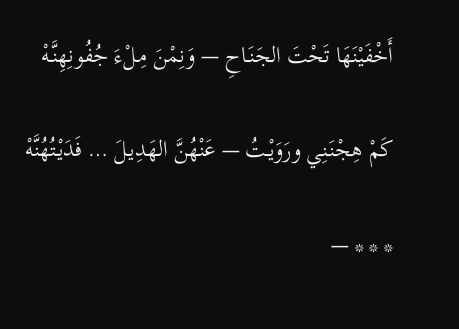أَخْفَيْنَهَا تَحْتَ الجَنَـاحِ — وَنِمْنَ مِـلْءَ جُفُونِهِنَّـهْ

كَمْ هِجْنَـنِي ورَوَيْـتُ — عَنْهُنَّ الهَدِيـلَ … فَدَيْتُهُنَّهْ

* * * —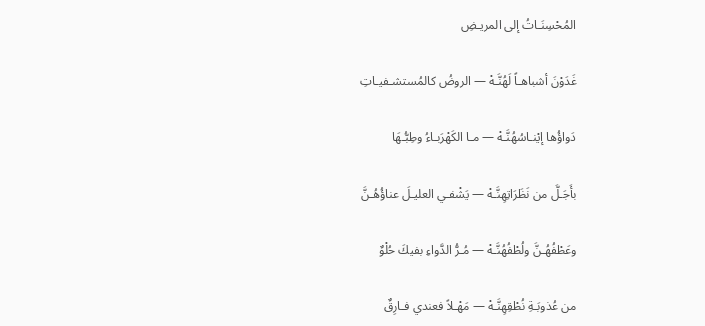المُحْسِنَـاتُ إلى المريـضِ

غَدَوْنَ أشباهـاً لَهُنَّـهْ — الروضُ كالمُستشـفيـاتِ

دَواؤُها إيْنـاسُهُنَّـهْ — مـا الكَهْرَبـاءُ وطِبُّـهَا

بأَجَـلَّ من نَظَرَاتِهِنَّـهْ — يَشْفـي العليـلَ عناؤُهُـنَّ

وعَطْفُهُـنَّ ولُطْفُهُنَّـهْ — مُـرُّ الدَّواءِ بفيكَ حُلْوٌ

من عُذوبَـةِ نُطْقِهِنَّـهْ — مَهْـلاً فعندي فـارِقٌ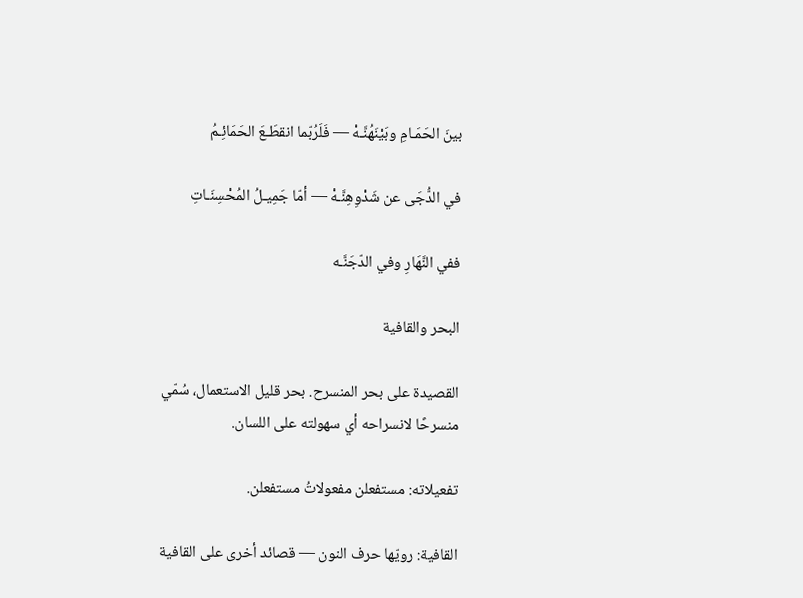بينَ الحَمَـامِ وبَيْنَهُنَّـهْ — فَلَرُبّما انقطَـعَ الحَمَائِـمُ

في الدُّجَى عن شَدْوِهِنَّـهْ — أمّا جَمِيـلُ المُحْسِنَـاتِ

ففي النَّهَارِ وفي الدّجَنَّـه

البحر والقافية

القصيدة على بحر المنسرح. بحر قليل الاستعمال، سُمّي منسرحًا لانسراحه أي سهولته على اللسان.

تفعيلاته: مستفعلن مفعولاتُ مستفعلن.

القافية: رويّها حرف النون — قصائد أخرى على القافية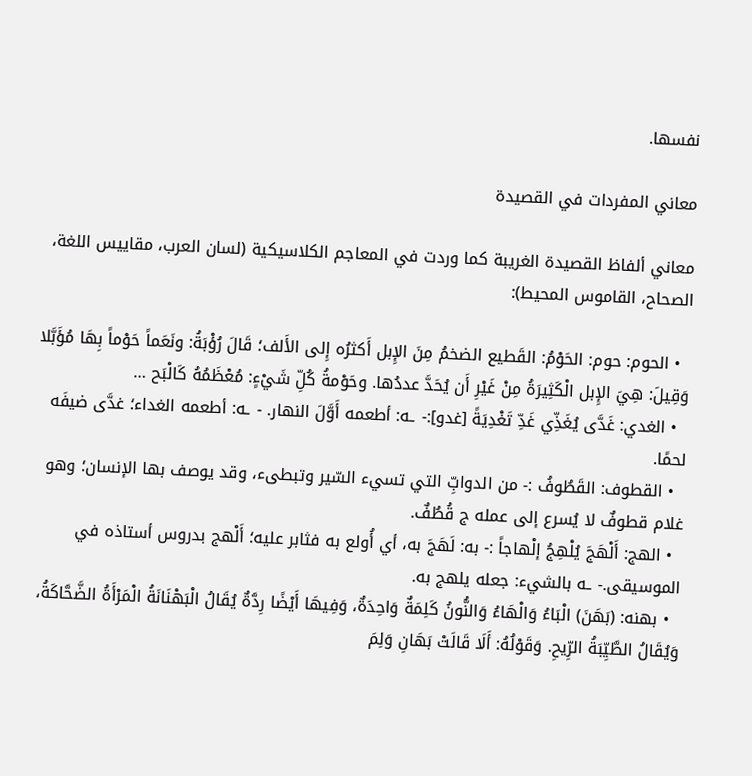نفسها.

معاني المفردات في القصيدة

معاني ألفاظ القصيدة الغريبة كما وردت في المعاجم الكلاسيكية (لسان العرب، مقاييس اللغة، الصحاح، القاموس المحيط):

  • الحوم: حوم: الحَوْمُ: القَطيع الضخمُ مِنَ الإِبل أَكثرُه إِلى الأَلف؛ قَالَ رُؤْبَةُ: ونَعَماً حَوْماً بِهَا مُؤَبَّلا وَقِيلَ: هِيَ الإِبل الْكَثِيرَةُ مِنْ غَيْرِ أَن يُحَدَّ عددُها. وحَوْمةُ كُلِّ شَيْءٍ: مُعْظَمُهُ كَالْبَح …
  • الغدي: غَدَّى يُغَذِّي غَدِّ تَغْدِيَةً [غدو]:- ـه: أطعمه أَوَّلَ النهار. - ـه: أطعمه الغداء؛ غدَّى ضيفَه لحمًا.
  • القطوف: القَطُوفُ :- من الدوابِّ التي تسيء السّير وتبطىء، وقد يوصف بها الإنسان؛ وهو غلام قطوفٌ لا يُسرع إلى عمله ج قُطُفٌ.
  • الهج: أَلْهَجَ يُلْهِجُ إلْهاجاً :- به: لَهَجَ به، أي أُولع به فثابر عليه؛ أَلْهج بدروس أستاذه في الموسيقى.- ـه بالشيء: جعله يلهج به.
  • بهنه: (بَهَنَ) الْبَاءُ وَالْهَاءُ وَالنُّونُ كَلِمَةٌ وَاحِدَةٌ، وَفِيهَا أَيْضًا رِدَّةٌ يُقَالُ الْبَهْنَانَةُ الْمَرْأَةُ الضَّحَّاكَةُ، وَيُقَالُ الطَّيِّبَةُ الرِّيحِ. وَقَوْلُهُ: أَلَا قَالَتْ بَهَانِ وَلِمَ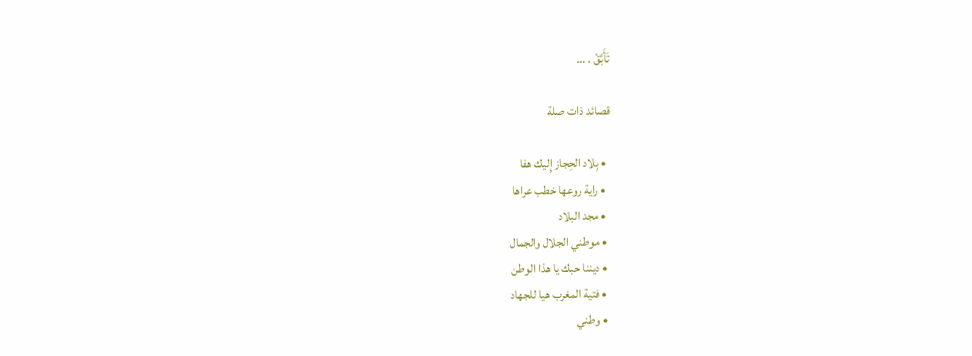تَأَبَّقْ . …

قصائد ذات صلة

  • بِلاد الحِجاز إِليك هفا
  • راية روعها خطب عراها
  • مجد البلاد
  • موطني الجلال والجمال
  • ديننا حبك يا هذا الوطن
  • فتية المغرب هيا للجهاد
  • وطني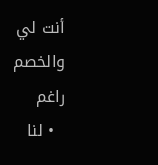أنت لي والخصم راغم
  • لنا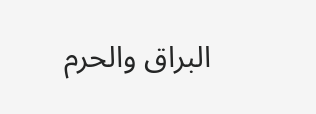البراق والحرم